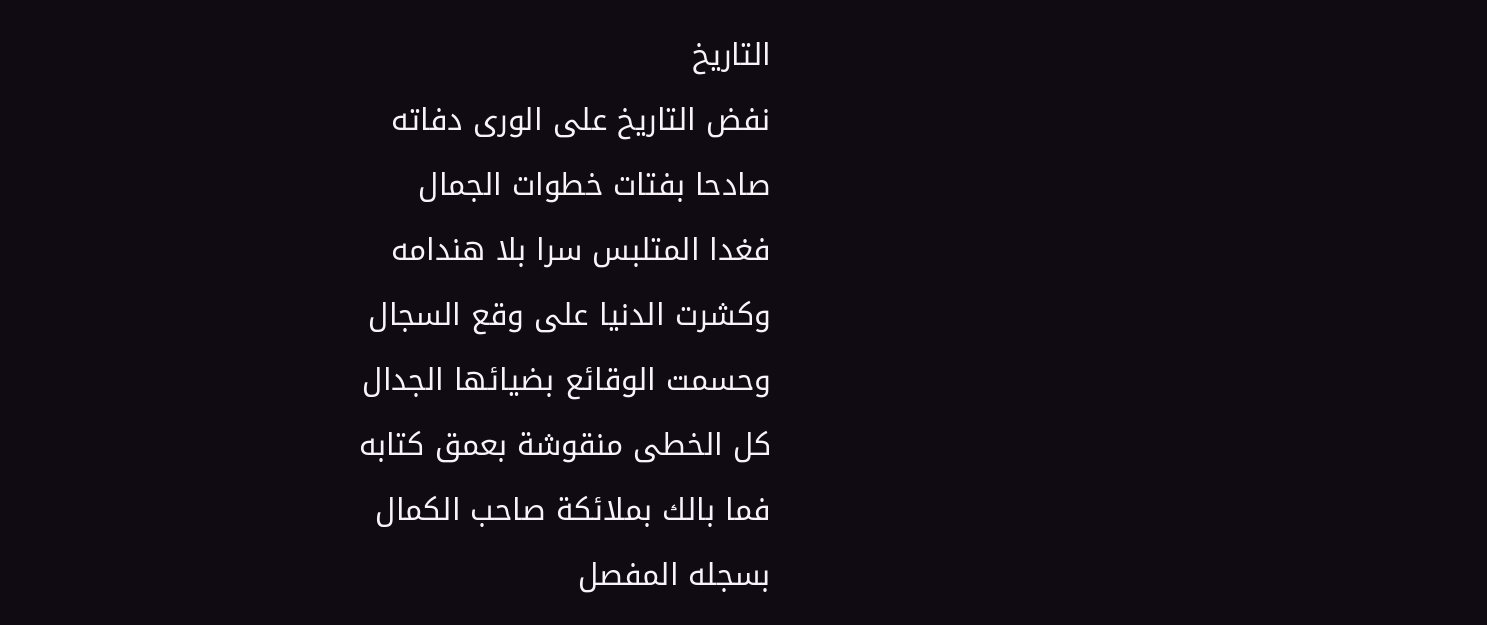التاريخ
نفض التاريخ على الورى دفاته
صادحا بفتات خطوات الجمال
فغدا المتلبس سرا بلا هندامه
وكشرت الدنيا على وقع السجال
وحسمت الوقائع بضيائها الجدال
كل الخطى منقوشة بعمق كتابه
فما بالك بملائكة صاحب الكمال
بسجله المفصل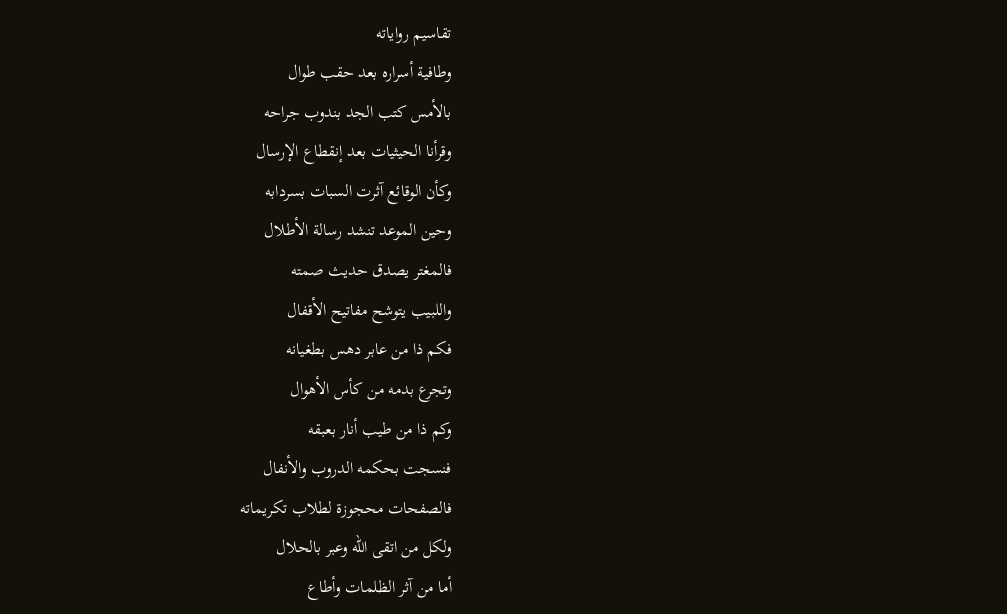تقاسيم رواياته
وطافية أسراره بعد حقب طوال
بالأمس كتب الجد بندوب جراحه
وقرأنا الحيثيات بعد إنقطاع الإرسال
وكأن الوقائع آثرت السبات بسردابه
وحين الموعد تنشد رسالة الأطلال
فالمغتر يصدق حديث صمته
واللبيب يتوشح مفاتيح الأقفال
فكم ذا من عابر دهس بطغيانه
وتجرع بدمه من كأس الأهوال
وكم ذا من طيب أنار بعبقه
فنسجت بحكمه الدروب والأنفال
فالصفحات محجوزة لطلاب تكريماته
ولكل من اتقى الله وعبر بالحلال
أما من آثر الظلمات وأطاع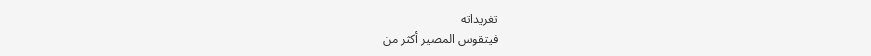تغريداته
فيتقوس المصير أكثر من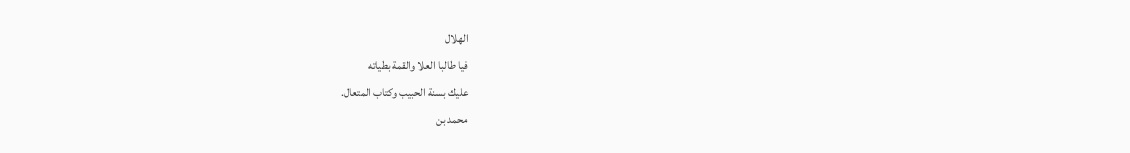الهلال
فيا طالبا العلا والقمة بطياته
عليك بسنة الحبيب وكتاب المتعال.
محمد بن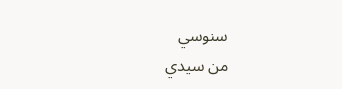سنوسي
من سيدي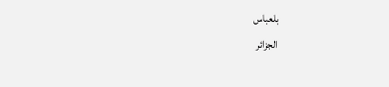بلعباس
الجزائر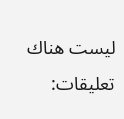ليست هناك تعليقات: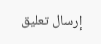إرسال تعليق